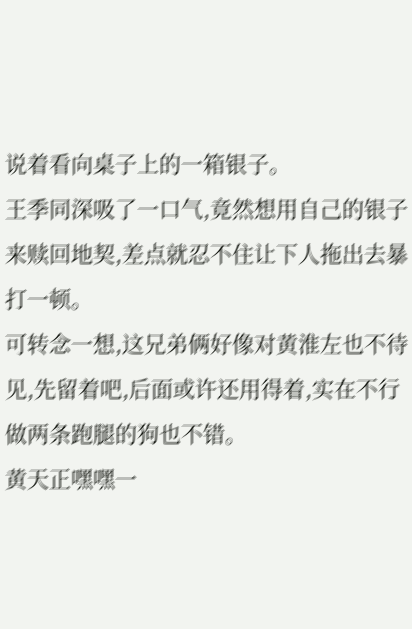说着看向桌子上的一箱银子。
王季同深吸了一口气,竟然想用自己的银子来赎回地契,差点就忍不住让下人拖出去暴打一顿。
可转念一想,这兄弟俩好像对黄淮左也不待见,先留着吧,后面或许还用得着,实在不行做两条跑腿的狗也不错。
黄天正嘿嘿一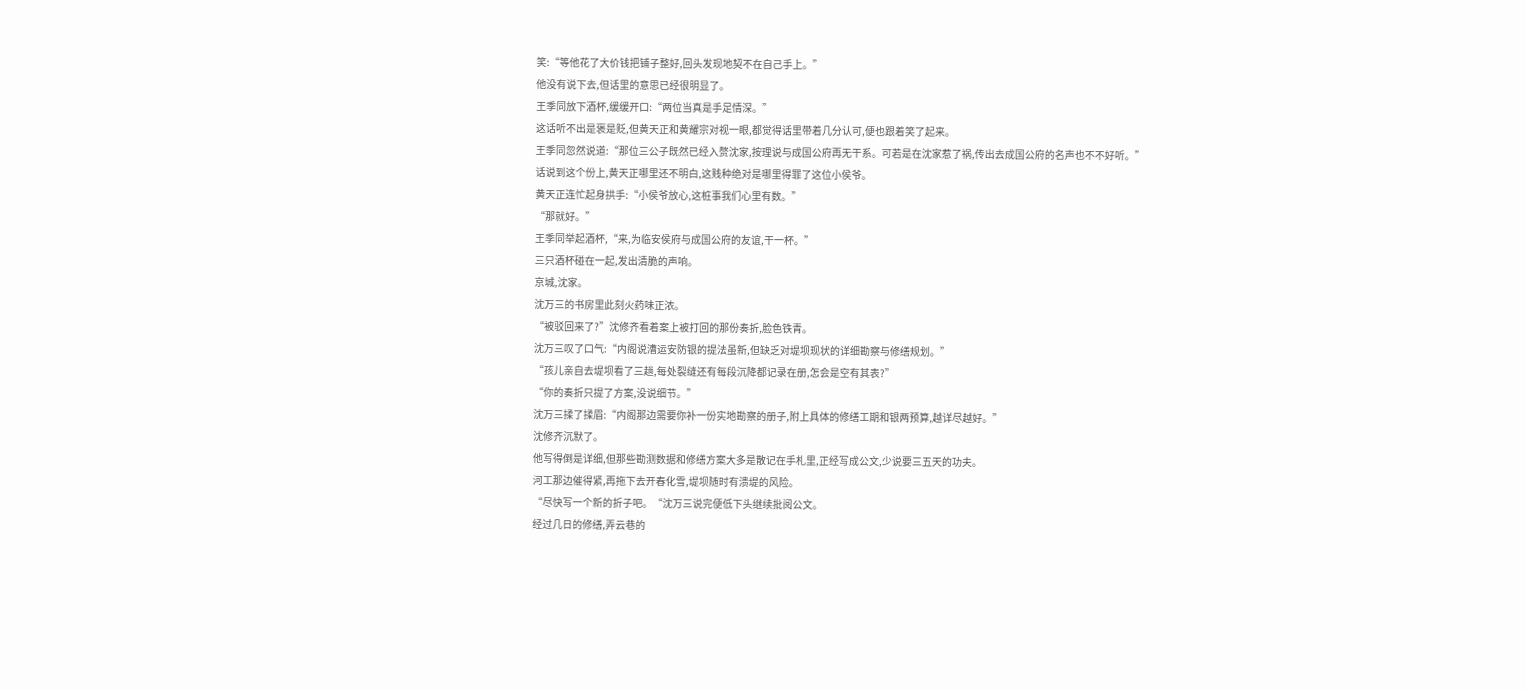笑:“等他花了大价钱把铺子整好,回头发现地契不在自己手上。”
他没有说下去,但话里的意思已经很明显了。
王季同放下酒杯,缓缓开口:“两位当真是手足情深。”
这话听不出是褒是贬,但黄天正和黄耀宗对视一眼,都觉得话里带着几分认可,便也跟着笑了起来。
王季同忽然说道:“那位三公子既然已经入赘沈家,按理说与成国公府再无干系。可若是在沈家惹了祸,传出去成国公府的名声也不不好听。”
话说到这个份上,黄天正哪里还不明白,这贱种绝对是哪里得罪了这位小侯爷。
黄天正连忙起身拱手:“小侯爷放心,这桩事我们心里有数。”
“那就好。”
王季同举起酒杯,“来,为临安侯府与成国公府的友谊,干一杯。”
三只酒杯碰在一起,发出清脆的声响。
京城,沈家。
沈万三的书房里此刻火药味正浓。
“被驳回来了?”沈修齐看着案上被打回的那份奏折,脸色铁青。
沈万三叹了口气:“内阁说漕运安防银的提法虽新,但缺乏对堤坝现状的详细勘察与修缮规划。”
“孩儿亲自去堤坝看了三趟,每处裂缝还有每段沉降都记录在册,怎会是空有其表?”
“你的奏折只提了方案,没说细节。”
沈万三揉了揉眉:“内阁那边需要你补一份实地勘察的册子,附上具体的修缮工期和银两预算,越详尽越好。”
沈修齐沉默了。
他写得倒是详细,但那些勘测数据和修缮方案大多是散记在手札里,正经写成公文,少说要三五天的功夫。
河工那边催得紧,再拖下去开春化雪,堤坝随时有溃堤的风险。
“尽快写一个新的折子吧。“沈万三说完便低下头继续批阅公文。
经过几日的修缮,弄云巷的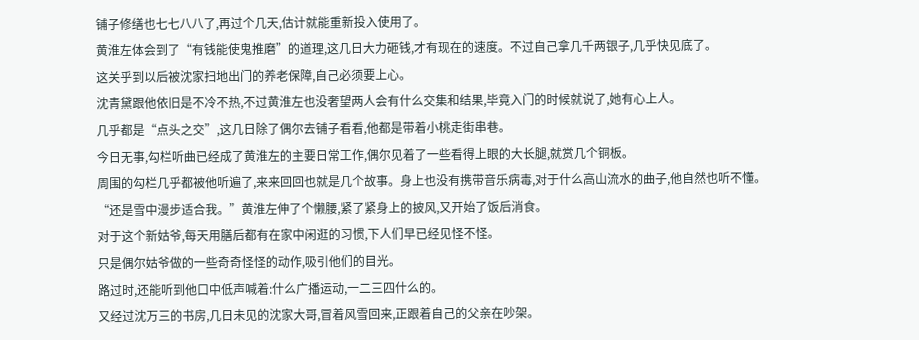铺子修缮也七七八八了,再过个几天,估计就能重新投入使用了。
黄淮左体会到了“有钱能使鬼推磨”的道理,这几日大力砸钱,才有现在的速度。不过自己拿几千两银子,几乎快见底了。
这关乎到以后被沈家扫地出门的养老保障,自己必须要上心。
沈青黛跟他依旧是不冷不热,不过黄淮左也没奢望两人会有什么交集和结果,毕竟入门的时候就说了,她有心上人。
几乎都是“点头之交”,这几日除了偶尔去铺子看看,他都是带着小桃走街串巷。
今日无事,勾栏听曲已经成了黄淮左的主要日常工作,偶尔见着了一些看得上眼的大长腿,就赏几个铜板。
周围的勾栏几乎都被他听遍了,来来回回也就是几个故事。身上也没有携带音乐病毒,对于什么高山流水的曲子,他自然也听不懂。
“还是雪中漫步适合我。”黄淮左伸了个懒腰,紧了紧身上的披风,又开始了饭后消食。
对于这个新姑爷,每天用膳后都有在家中闲逛的习惯,下人们早已经见怪不怪。
只是偶尔姑爷做的一些奇奇怪怪的动作,吸引他们的目光。
路过时,还能听到他口中低声喊着:什么广播运动,一二三四什么的。
又经过沈万三的书房,几日未见的沈家大哥,冒着风雪回来,正跟着自己的父亲在吵架。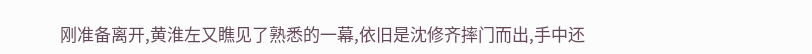刚准备离开,黄淮左又瞧见了熟悉的一幕,依旧是沈修齐摔门而出,手中还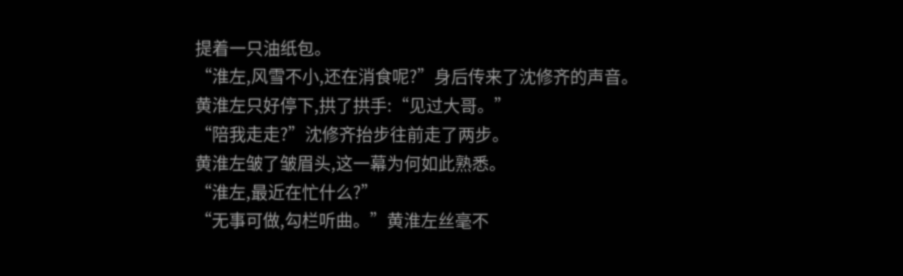提着一只油纸包。
“淮左,风雪不小,还在消食呢?”身后传来了沈修齐的声音。
黄淮左只好停下,拱了拱手:“见过大哥。”
“陪我走走?”沈修齐抬步往前走了两步。
黄淮左皱了皱眉头,这一幕为何如此熟悉。
“淮左,最近在忙什么?”
“无事可做,勾栏听曲。”黄淮左丝毫不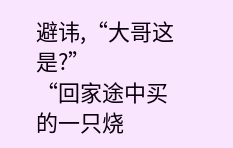避讳,“大哥这是?”
“回家途中买的一只烧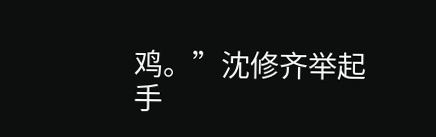鸡。”沈修齐举起手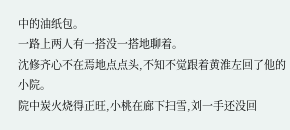中的油纸包。
一路上两人有一搭没一搭地聊着。
沈修齐心不在焉地点点头,不知不觉跟着黄淮左回了他的小院。
院中炭火烧得正旺,小桃在廊下扫雪,刘一手还没回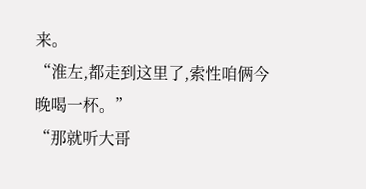来。
“淮左,都走到这里了,索性咱俩今晚喝一杯。”
“那就听大哥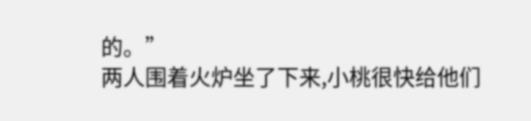的。”
两人围着火炉坐了下来,小桃很快给他们